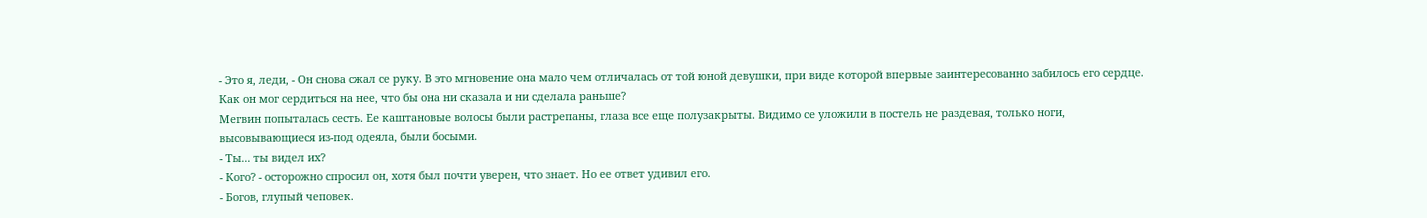- Это я, леди, - Он снова сжал се руку. В это мгновение она мало чем отличалась от той юной девушки, при виде которой впервые заинтересованно забилось его сердце. Как он мог сердиться на нее, что бы она ни сказала и ни сделала раньше?
Мегвин попыталась сесть. Ее каштановые волосы были растрепаны, глаза все еще полузакрыты. Видимо се уложили в постель не раздевая, только ноги, высовывающиеся из-под одеяла, были босыми.
- Ты... ты видел их?
- Кого? - осторожно спросил он, хотя был почти уверен, что знает. Но ее ответ удивил его.
- Богов, глупый чеповек.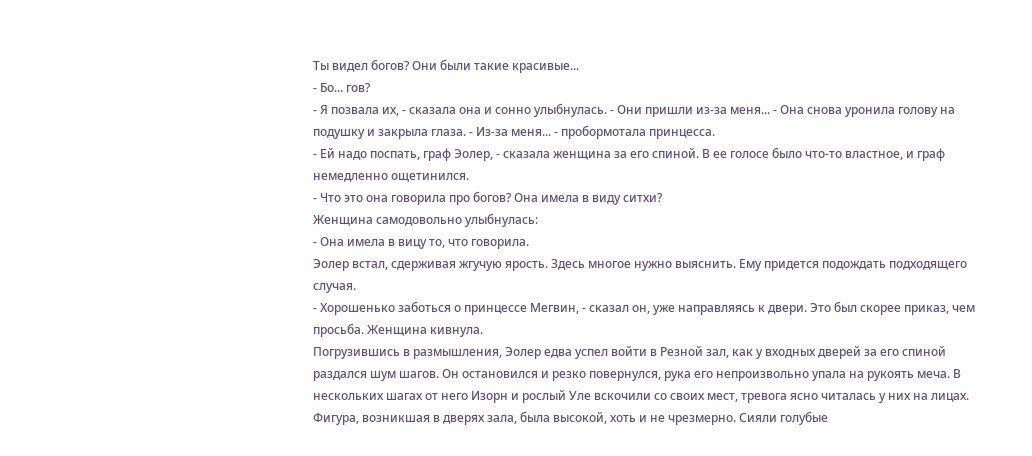Ты видел богов? Они были такие красивые...
- Бо... гов?
- Я позвала их, - сказала она и сонно улыбнулась. - Они пришли из-за меня... - Она снова уронила голову на подушку и закрыла глаза. - Из-за меня... - пробормотала принцесса.
- Ей надо поспать, граф Эолер, - сказала женщина за его спиной. В ее голосе было что-то властное, и граф немедленно ощетинился.
- Что это она говорила про богов? Она имела в виду ситхи?
Женщина самодовольно улыбнулась:
- Она имела в вицу то, что говорила.
Эолер встал, сдерживая жгучую ярость. Здесь многое нужно выяснить. Ему придется подождать подходящего случая.
- Хорошенько заботься о принцессе Мегвин, - сказал он, уже направляясь к двери. Это был скорее приказ, чем просьба. Женщина кивнула.
Погрузившись в размышления, Эолер едва успел войти в Резной зал, как у входных дверей за его спиной раздался шум шагов. Он остановился и резко повернулся, рука его непроизвольно упала на рукоять меча. В нескольких шагах от него Изорн и рослый Уле вскочили со своих мест, тревога ясно читалась у них на лицах.
Фигура, возникшая в дверях зала, была высокой, хоть и не чрезмерно. Сияли голубые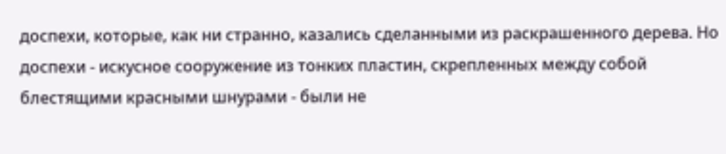доспехи, которые, как ни странно, казались сделанными из раскрашенного дерева. Но доспехи - искусное сооружение из тонких пластин, скрепленных между собой блестящими красными шнурами - были не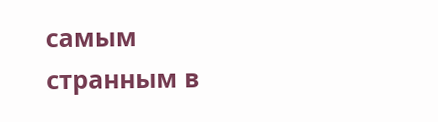самым странным в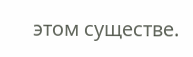этом существе.